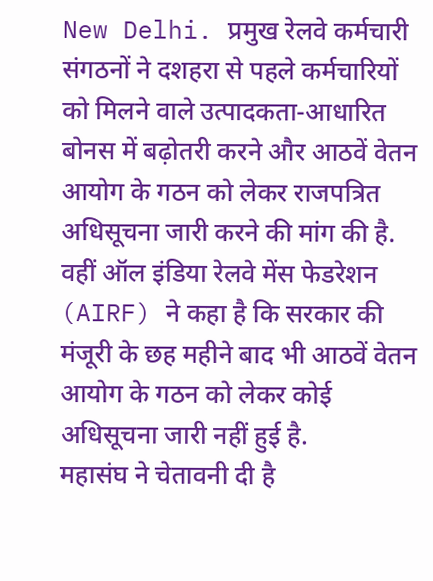New Delhi. प्रमुख रेलवे कर्मचारी संगठनों ने दशहरा से पहले कर्मचारियों को मिलने वाले उत्पादकता-आधारित बोनस में बढ़ोतरी करने और आठवें वेतन आयोग के गठन को लेकर राजपत्रित अधिसूचना जारी करने की मांग की है. वहीं ऑल इंडिया रेलवे मेंस फेडरेशन (AIRF) ने कहा है कि सरकार की मंजूरी के छह महीने बाद भी आठवें वेतन आयोग के गठन को लेकर कोई अधिसूचना जारी नहीं हुई है.
महासंघ ने चेतावनी दी है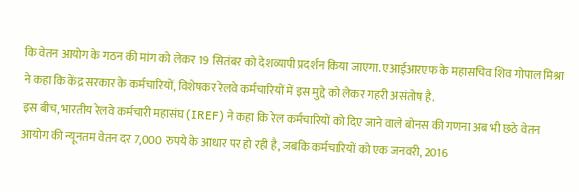कि वेतन आयोग के गठन की मांग को लेकर 19 सितंबर को देशव्यापी प्रदर्शन किया जाएगा. एआईआरएफ के महासचिव शिव गोपाल मिश्रा ने कहा कि केंद्र सरकार के कर्मचारियों, विशेषकर रेलवे कर्मचारियों में इस मुद्दे को लेकर गहरी असंतोष है.
इस बीच, भारतीय रेलवे कर्मचारी महासंघ (IREF) ने कहा कि रेल कर्मचारियों को दिए जाने वाले बोनस की गणना अब भी छठे वेतन आयोग की न्यूनतम वेतन दर 7,000 रुपये के आधार पर हो रही है, जबकि कर्मचारियों को एक जनवरी, 2016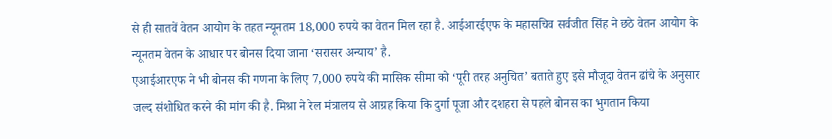से ही सातवें वेतन आयोग के तहत न्यूनतम 18,000 रुपये का वेतन मिल रहा है. आईआरईएफ के महासचिव सर्वजीत सिंह ने छठे वेतन आयोग के न्यूनतम वेतन के आधार पर बोनस दिया जाना ‘सरासर अन्याय’ है.
एआईआरएफ ने भी बोनस की गणना के लिए 7,000 रुपये की मासिक सीमा को ‘पूरी तरह अनुचित’ बताते हुए इसे मौजूदा वेतन ढांचे के अनुसार जल्द संशोधित करने की मांग की है. मिश्रा ने रेल मंत्रालय से आग्रह किया कि दुर्गा पूजा और दशहरा से पहले बोनस का भुगतान किया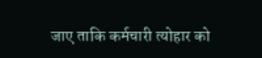जाए ताकि कर्मचारी त्योहार को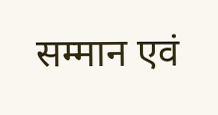सम्मान एवं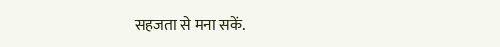सहजता से मना सकें.